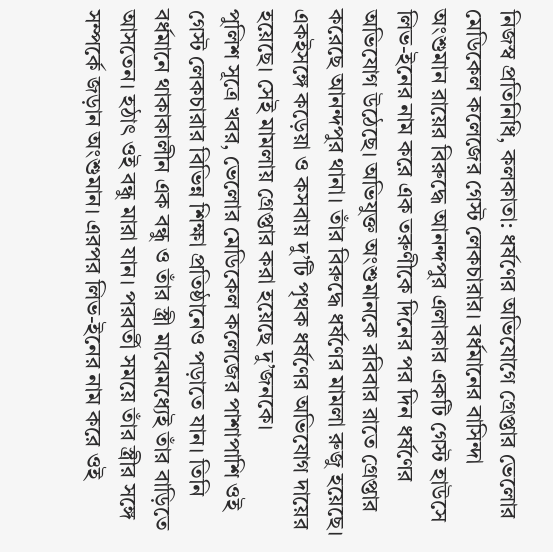নিজস্ব প্রতিনিধি, কলকাতা: ধর্ষণের অভিযোগে গ্রেপ্তার ভেলোর মেডিকেল কলেজের গেস্ট লেকচারার। বর্ধমানের বাসিন্দা অংশুমান রায়ের বিরুদ্ধে আনন্দপুর এলাকার একটি গেস্ট হাউসে লিভ-ইনের নাম করে এক তরুণীকে দিনের পর দিন ধর্ষণের অভিযোগ উঠেছে। অভিযুক্ত অংশুমানকে রবিবার রাতে গ্রেপ্তার করেছে আনন্দপুর থানা। তাঁর বিরুদ্ধে ধর্ষণের মামলা রুজু হয়েছে। একইসঙ্গে কড়েয়া ও কসবায় দু’টি পৃথক ধর্ষণের অভিযোগ দায়ের হয়েছে। সেই মামলায় গ্রেপ্তার করা হয়েছে দু’জনকে।
পুলিশ সূত্রে খবর, ভেলোর মেডিকেল কলেজের পাশাপাশি ওই গেস্ট লেকচারার বিভিন্ন শিক্ষা প্রতিষ্ঠানেও পড়াতে যান। তিনি বর্ধমানে থাকাকালীন এক বন্ধু ও তাঁর স্ত্রী মাঝেমধ্যেই তাঁর বাড়িতে আসতেন। হঠাৎ ওই বন্ধু মারা যান। পরবর্তী সময়ে তাঁর স্ত্রীর সঙ্গে সম্পর্কে জড়ান অংশুমান। এরপর লিভ-ইনের নাম করে ওই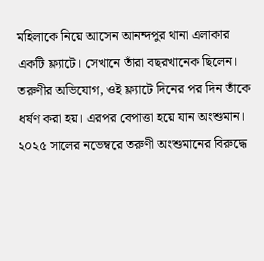মহিলাকে নিয়ে আসেন আনন্দপুর থানা এলাকার একটি ফ্ল্যাটে। সেখানে তাঁরা বছরখানেক ছিলেন। তরুণীর অভিযোগ, ওই ফ্ল্যাটে দিনের পর দিন তাঁকে ধর্ষণ করা হয়। এরপর বেপাত্তা হয়ে যান অংশুমান। ২০২৫ সালের নভেম্বরে তরুণী অংশুমানের বিরুদ্ধে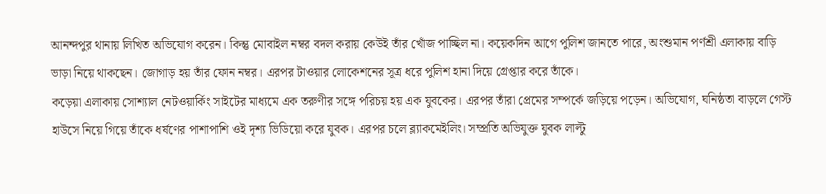আনন্দপুর থানায় লিখিত অভিযোগ করেন। কিন্তু মোবাইল নম্বর বদল করায় কেউই তাঁর খোঁজ পাচ্ছিল না। কয়েকদিন আগে পুলিশ জানতে পারে, অংশুমান পর্ণশ্রী এলাকায় বাড়ি ভাড়া নিয়ে থাকছেন। জোগাড় হয় তাঁর ফোন নম্বর। এরপর টাওয়ার লোকেশনের সূত্র ধরে পুলিশ হানা দিয়ে গ্রেপ্তার করে তাঁকে।
কড়েয়া এলাকায় সোশ্যাল নেটওয়ার্কিং সাইটের মাধ্যমে এক তরুণীর সঙ্গে পরিচয় হয় এক যুবকের। এরপর তাঁরা প্রেমের সম্পর্কে জড়িয়ে পড়েন। অভিযোগ, ঘনিষ্ঠতা বাড়লে গেস্ট হাউসে নিয়ে গিয়ে তাঁকে ধর্ষণের পাশাপাশি ওই দৃশ্য ভিডিয়ো করে যুবক। এরপর চলে ব্ল্যাকমেইলিং। সম্প্রতি অভিযুক্ত যুবক লাল্টু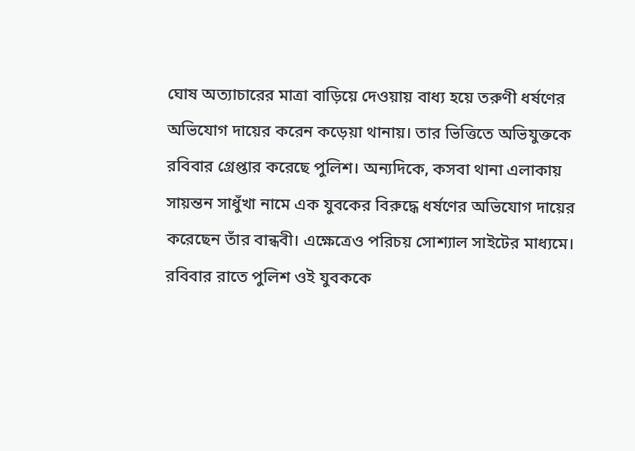ঘোষ অত্যাচারের মাত্রা বাড়িয়ে দেওয়ায় বাধ্য হয়ে তরুণী ধর্ষণের অভিযোগ দায়ের করেন কড়েয়া থানায়। তার ভিত্তিতে অভিযুক্তকে রবিবার গ্রেপ্তার করেছে পুলিশ। অন্যদিকে, কসবা থানা এলাকায় সায়ন্তন সাধুঁখা নামে এক যুবকের বিরুদ্ধে ধর্ষণের অভিযোগ দায়ের করেছেন তাঁর বান্ধবী। এক্ষেত্রেও পরিচয় সোশ্যাল সাইটের মাধ্যমে। রবিবার রাতে পুলিশ ওই যুবককে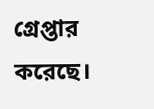গ্রেপ্তার করেছে।